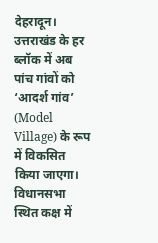देहरादून। उत्तराखंड के हर ब्लॉक में अब पांच गांवों को ‘आदर्श गांव’ (Model Village) के रूप में विकसित किया जाएगा। विधानसभा स्थित कक्ष में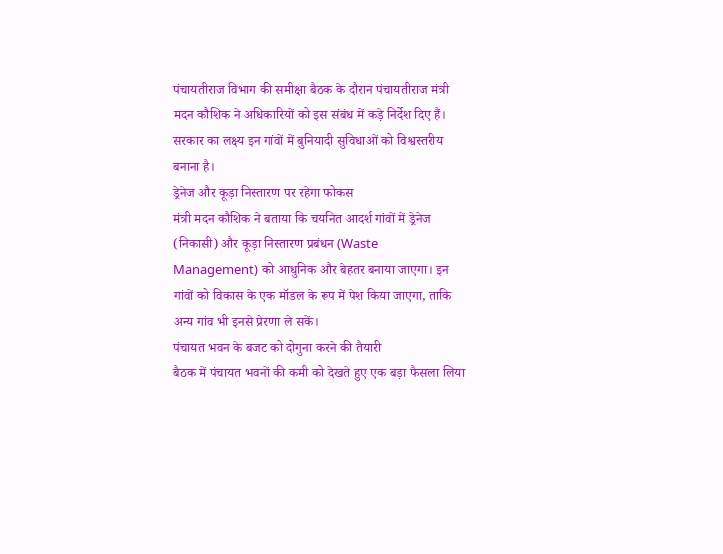पंचायतीराज विभाग की समीक्षा बैठक के दौरान पंचायतीराज मंत्री मदन कौशिक ने अधिकारियों को इस संबंध में कड़े निर्देश दिए हैं। सरकार का लक्ष्य इन गांवों में बुनियादी सुविधाओं को विश्वस्तरीय बनाना है।
ड्रेनेज और कूड़ा निस्तारण पर रहेगा फोकस
मंत्री मदन कौशिक ने बताया कि चयनित आदर्श गांवों में ड्रेनेज (निकासी) और कूड़ा निस्तारण प्रबंधन (Waste Management) को आधुनिक और बेहतर बनाया जाएगा। इन गांवों को विकास के एक मॉडल के रूप में पेश किया जाएगा, ताकि अन्य गांव भी इनसे प्रेरणा ले सकें।
पंचायत भवन के बजट को दोगुना करने की तैयारी
बैठक में पंचायत भवनों की कमी को देखते हुए एक बड़ा फैसला लिया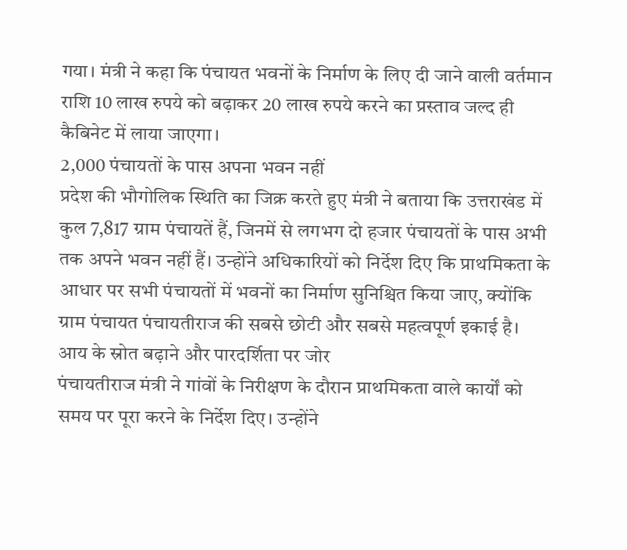गया। मंत्री ने कहा कि पंचायत भवनों के निर्माण के लिए दी जाने वाली वर्तमान राशि 10 लाख रुपये को बढ़ाकर 20 लाख रुपये करने का प्रस्ताव जल्द ही कैबिनेट में लाया जाएगा।
2,000 पंचायतों के पास अपना भवन नहीं
प्रदेश की भौगोलिक स्थिति का जिक्र करते हुए मंत्री ने बताया कि उत्तराखंड में कुल 7,817 ग्राम पंचायतें हैं, जिनमें से लगभग दो हजार पंचायतों के पास अभी तक अपने भवन नहीं हैं। उन्होंने अधिकारियों को निर्देश दिए कि प्राथमिकता के आधार पर सभी पंचायतों में भवनों का निर्माण सुनिश्चित किया जाए, क्योंकि ग्राम पंचायत पंचायतीराज की सबसे छोटी और सबसे महत्वपूर्ण इकाई है।
आय के स्रोत बढ़ाने और पारदर्शिता पर जोर
पंचायतीराज मंत्री ने गांवों के निरीक्षण के दौरान प्राथमिकता वाले कार्यों को समय पर पूरा करने के निर्देश दिए। उन्होंने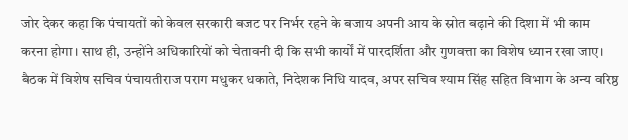जोर देकर कहा कि पंचायतों को केवल सरकारी बजट पर निर्भर रहने के बजाय अपनी आय के स्रोत बढ़ाने की दिशा में भी काम करना होगा। साथ ही, उन्होंने अधिकारियों को चेतावनी दी कि सभी कार्यों में पारदर्शिता और गुणवत्ता का विशेष ध्यान रखा जाए।
बैठक में विशेष सचिव पंचायतीराज पराग मधुकर धकाते, निदेशक निधि यादव, अपर सचिव श्याम सिंह सहित विभाग के अन्य वरिष्ठ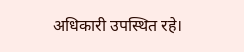अधिकारी उपस्थित रहे।